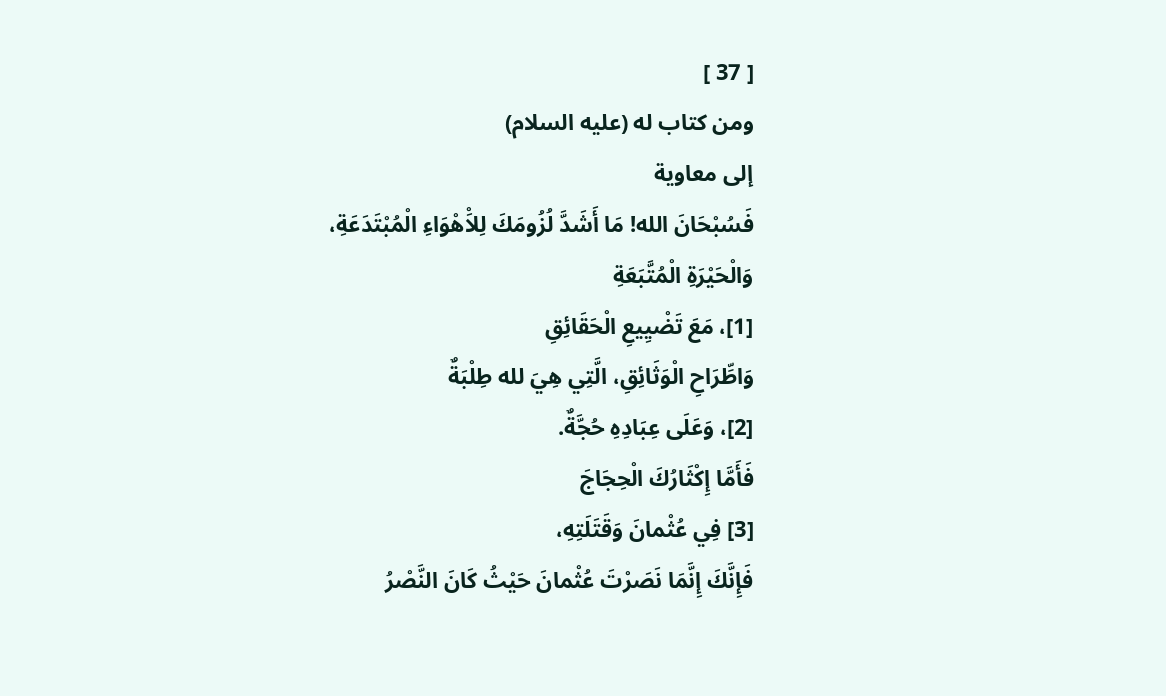[ 37 ]
ومن كتاب له (عليه السلام)
إلى معاوية
فَسُبْحَانَ الله! مَا أَشَدَّ لُزُومَكَ لِلاَْهْوَاءِ الْمُبْتَدَعَةِ،
وَالْحَيْرَةِ الْمُتَّبَعَةِ
[1]، مَعَ تَضْيِيعِ الْحَقَائِقِ
وَاطِّرَاحِ الْوَثَائِقِ، الَّتِي هِيَ لله طِلْبَةٌ
[2]، وَعَلَى عِبَادِهِ حُجَّةٌ.
فَأَمَّا إِكْثَارُكَ الْحِجَاجَ
[3] فِي عُثْمانَ وَقَتَلَتِهِ،
فَإِنَّكَ إِنَّمَا نَصَرْتَ عُثْمانَ حَيْثُ كَانَ النَّصْرُ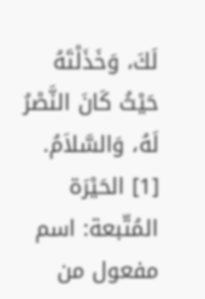لَكَ، وَخَذَلْتَهُ
حَيْثُ كَانَ النَّصْرُ لَهُ، وَالسَّلاَمُ.
[1] الحَيْرَة المُتّبعة: اسم
مفعول من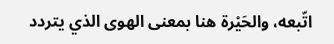اتّبعه، والحَيْرة هنا بمعنى الهوى الذي يتردد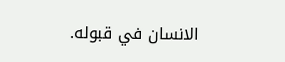الانسان في قبوله.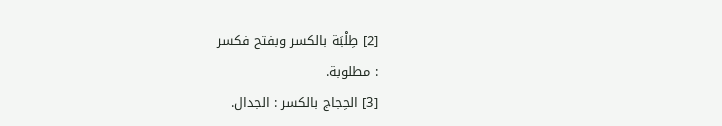[2] طِلْبَة بالكسر وبفتح فكسر
: مطلوبة.
[3] الحِجاج بالكسر : الجدال.